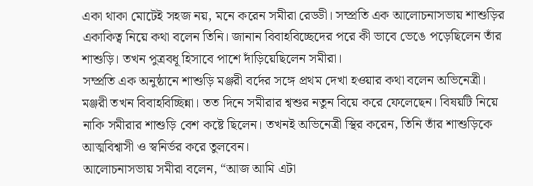একা থাকা মোটেই সহজ নয়, মনে করেন সমীরা রেড্ডী। সম্প্রতি এক আলোচনাসভায় শাশুড়ির একাকিত্ব নিয়ে কথা বলেন তিনি। জানান বিবাহবিচ্ছেদের পরে কী ভাবে ভেঙে পড়েছিলেন তাঁর শাশুড়ি। তখন পুত্রবধূ হিসাবে পাশে দাঁড়িয়েছিলেন সমীরা।
সম্প্রতি এক অনুষ্ঠানে শাশুড়ি মঞ্জরী বর্দের সঙ্গে প্রথম দেখা হওয়ার কথা বলেন অভিনেত্রী। মঞ্জরী তখন বিবাহবিচ্ছিন্না। তত দিনে সমীরার শ্বশুর নতুন বিয়ে করে ফেলেছেন। বিষয়টি নিয়ে নাকি সমীরার শাশুড়ি বেশ কষ্টে ছিলেন। তখনই অভিনেত্রী স্থির করেন, তিনি তাঁর শাশুড়িকে আত্মবিশ্বাসী ও স্বনির্ভর করে তুলবেন।
আলোচনাসভায় সমীরা বলেন, “আজ আমি এটা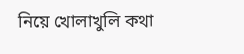নিয়ে খোলাখুলি কথা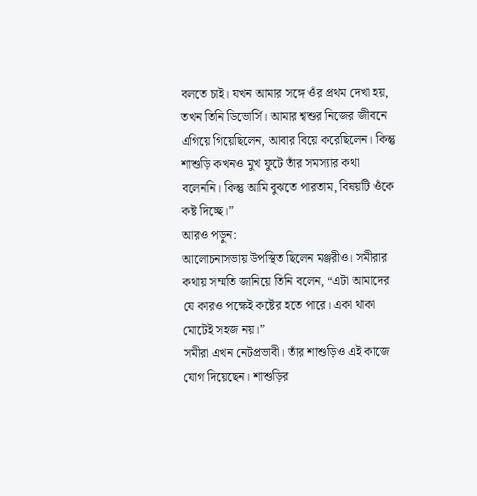বলতে চাই। যখন আমার সঙ্গে ওঁর প্রথম দেখা হয়, তখন তিনি ডিভোর্সি। আমার শ্বশুর নিজের জীবনে এগিয়ে গিয়েছিলেন, আবার বিয়ে করেছিলেন। কিন্তু শাশুড়ি কখনও মুখ ফুটে তাঁর সমস্যার কথা বলেননি। কিন্তু আমি বুঝতে পারতাম, বিষয়টি ওঁকে কষ্ট দিচ্ছে।”
আরও পড়ুন:
আলোচনাসভায় উপস্থিত ছিলেন মঞ্জরীও। সমীরার কথায় সম্মতি জানিয়ে তিনি বলেন, “এটা আমাদের যে কারও পক্ষেই কষ্টের হতে পারে। একা থাকা মোটেই সহজ নয়।”
সমীরা এখন নেটপ্রভাবী। তাঁর শাশুড়িও এই কাজে যোগ দিয়েছেন। শাশুড়ির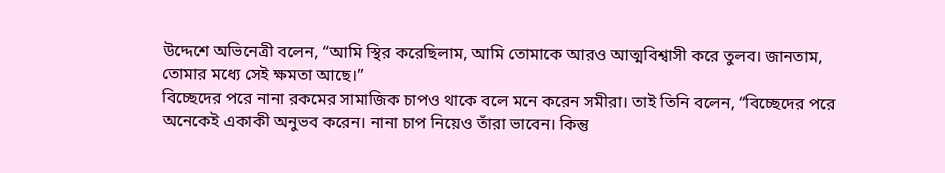উদ্দেশে অভিনেত্রী বলেন, “আমি স্থির করেছিলাম, আমি তোমাকে আরও আত্মবিশ্বাসী করে তুলব। জানতাম, তোমার মধ্যে সেই ক্ষমতা আছে।”
বিচ্ছেদের পরে নানা রকমের সামাজিক চাপও থাকে বলে মনে করেন সমীরা। তাই তিনি বলেন, “বিচ্ছেদের পরে অনেকেই একাকী অনুভব করেন। নানা চাপ নিয়েও তাঁরা ভাবেন। কিন্তু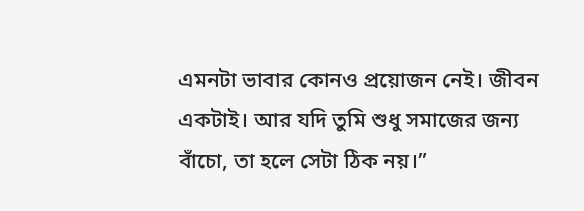এমনটা ভাবার কোনও প্রয়োজন নেই। জীবন একটাই। আর যদি তুমি শুধু সমাজের জন্য বাঁচো, তা হলে সেটা ঠিক নয়।”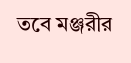তবে মঞ্জরীর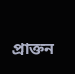প্রাক্তন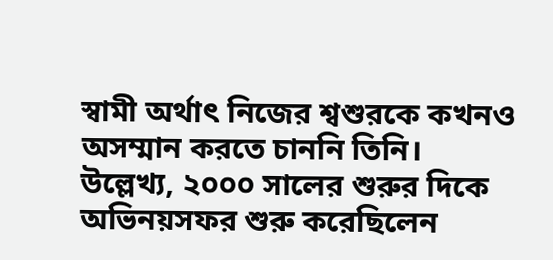স্বামী অর্থাৎ নিজের শ্বশুরকে কখনও অসম্মান করতে চাননি তিনি।
উল্লেখ্য, ২০০০ সালের শুরুর দিকে অভিনয়সফর শুরু করেছিলেন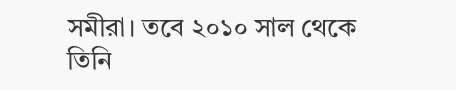সমীরা। তবে ২০১০ সাল থেকে তিনি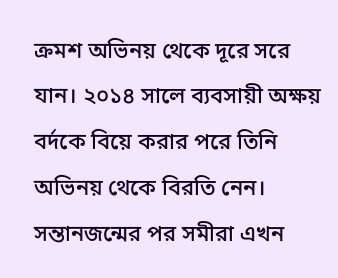ক্রমশ অভিনয় থেকে দূরে সরে যান। ২০১৪ সালে ব্যবসায়ী অক্ষয় বর্দকে বিয়ে করার পরে তিনি অভিনয় থেকে বিরতি নেন। সন্তানজন্মের পর সমীরা এখন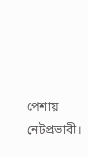পেশায় নেটপ্রভাবী।